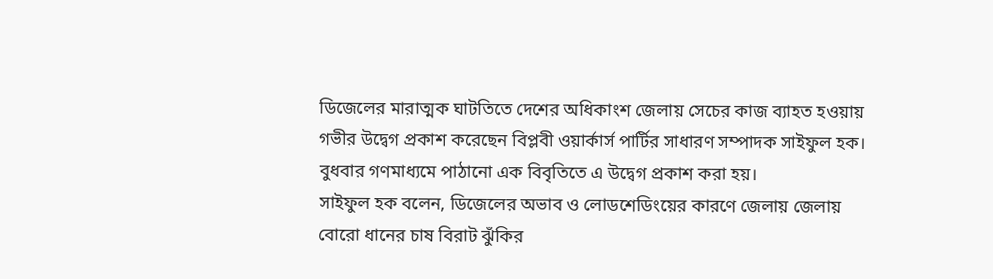ডিজেলের মারাত্মক ঘাটতিতে দেশের অধিকাংশ জেলায় সেচের কাজ ব্যাহত হওয়ায় গভীর উদ্বেগ প্রকাশ করেছেন বিপ্লবী ওয়ার্কার্স পার্টির সাধারণ সম্পাদক সাইফুল হক।
বুধবার গণমাধ্যমে পাঠানো এক বিবৃতিতে এ উদ্বেগ প্রকাশ করা হয়।
সাইফুল হক বলেন, ডিজেলের অভাব ও লোডশেডিংয়ের কারণে জেলায় জেলায় বোরো ধানের চাষ বিরাট ঝুঁকির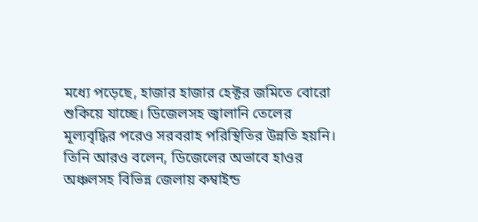মধ্যে পড়েছে, হাজার হাজার হেক্টর জমিতে বোরো শুকিয়ে যাচ্ছে। ডিজেলসহ জ্বালানি তেলের মূল্যবৃদ্ধির পরেও সরবরাহ পরিস্থিতির উন্নতি হয়নি।
তিনি আরও বলেন, ডিজেলের অভাবে হাওর অঞ্চলসহ বিভিন্ন জেলায় কম্বাইন্ড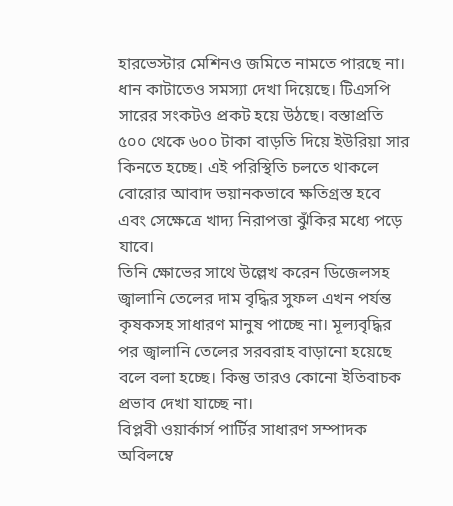হারভেস্টার মেশিনও জমিতে নামতে পারছে না। ধান কাটাতেও সমস্যা দেখা দিয়েছে। টিএসপি সারের সংকটও প্রকট হয়ে উঠছে। বস্তাপ্রতি ৫০০ থেকে ৬০০ টাকা বাড়তি দিয়ে ইউরিয়া সার কিনতে হচ্ছে। এই পরিস্থিতি চলতে থাকলে বোরোর আবাদ ভয়ানকভাবে ক্ষতিগ্রস্ত হবে এবং সেক্ষেত্রে খাদ্য নিরাপত্তা ঝুঁকির মধ্যে পড়ে যাবে।
তিনি ক্ষোভের সাথে উল্লেখ করেন ডিজেলসহ জ্বালানি তেলের দাম বৃদ্ধির সুফল এখন পর্যন্ত কৃষকসহ সাধারণ মানুষ পাচ্ছে না। মূল্যবৃদ্ধির পর জ্বালানি তেলের সরবরাহ বাড়ানো হয়েছে বলে বলা হচ্ছে। কিন্তু তারও কোনো ইতিবাচক প্রভাব দেখা যাচ্ছে না।
বিপ্লবী ওয়ার্কার্স পার্টির সাধারণ সম্পাদক অবিলম্বে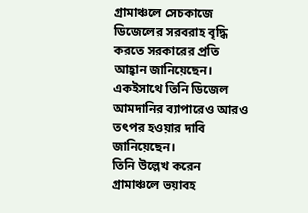গ্রামাঞ্চলে সেচকাজে ডিজেলের সরবরাহ বৃদ্ধি করতে সরকারের প্রতি আহ্বান জানিয়েছেন। একইসাথে তিনি ডিজেল আমদানির ব্যাপারেও আরও তৎপর হওয়ার দাবি জানিয়েছেন।
তিনি উল্লেখ করেন গ্রামাঞ্চলে ভয়াবহ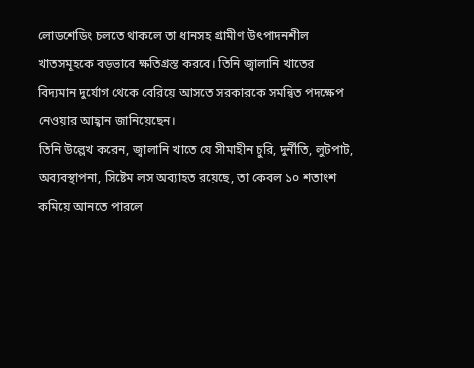লোডশেডিং চলতে থাকলে তা ধানসহ গ্রামীণ উৎপাদনশীল খাতসমূহকে বড়ভাবে ক্ষতিগ্রস্ত করবে। তিনি জ্বালানি খাতের বিদ্যমান দুর্যোগ থেকে বেরিয়ে আসতে সরকারকে সমন্বিত পদক্ষেপ নেওয়ার আহ্বান জানিয়েছেন।
তিনি উল্লেখ করেন, জ্বালানি খাতে যে সীমাহীন চুরি, দুর্নীতি, লুটপাট, অব্যবস্থাপনা, সিষ্টেম লস অব্যাহত রয়েছে, তা কেবল ১০ শতাংশ কমিয়ে আনতে পারলে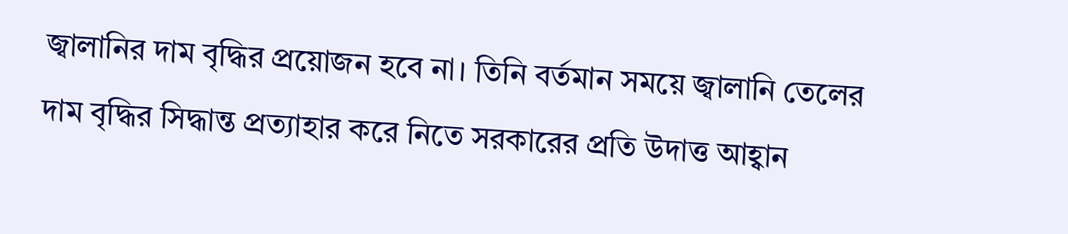জ্বালানির দাম বৃদ্ধির প্রয়োজন হবে না। তিনি বর্তমান সময়ে জ্বালানি তেলের দাম বৃদ্ধির সিদ্ধান্ত প্রত্যাহার করে নিতে সরকারের প্রতি উদাত্ত আহ্বান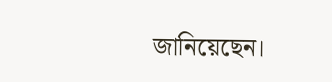জানিয়েছেন।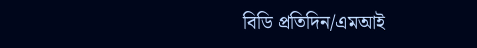বিডি প্রতিদিন/এমআই